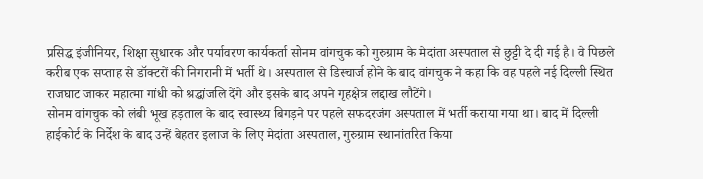प्रसिद्ध इंजीनियर, शिक्षा सुधारक और पर्यावरण कार्यकर्ता सोनम वांगचुक को गुरुग्राम के मेदांता अस्पताल से छुट्टी दे दी गई है। वे पिछले करीब एक सप्ताह से डॉक्टरों की निगरानी में भर्ती थे। अस्पताल से डिस्चार्ज होने के बाद वांगचुक ने कहा कि वह पहले नई दिल्ली स्थित राजघाट जाकर महात्मा गांधी को श्रद्धांजलि देंगे और इसके बाद अपने गृहक्षेत्र लद्दाख लौटेंगे।
सोनम वांगचुक को लंबी भूख हड़ताल के बाद स्वास्थ्य बिगड़ने पर पहले सफदरजंग अस्पताल में भर्ती कराया गया था। बाद में दिल्ली हाईकोर्ट के निर्देश के बाद उन्हें बेहतर इलाज के लिए मेदांता अस्पताल, गुरुग्राम स्थानांतरित किया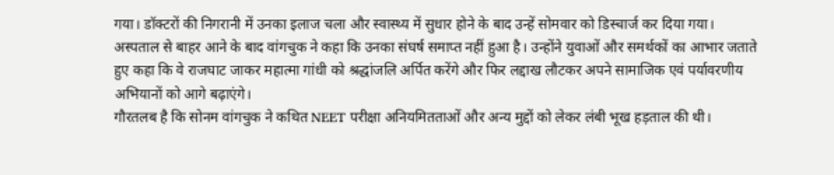गया। डॉक्टरों की निगरानी में उनका इलाज चला और स्वास्थ्य में सुधार होने के बाद उन्हें सोमवार को डिस्चार्ज कर दिया गया।
अस्पताल से बाहर आने के बाद वांगचुक ने कहा कि उनका संघर्ष समाप्त नहीं हुआ है। उन्होंने युवाओं और समर्थकों का आभार जताते हुए कहा कि वे राजघाट जाकर महात्मा गांधी को श्रद्धांजलि अर्पित करेंगे और फिर लद्दाख लौटकर अपने सामाजिक एवं पर्यावरणीय अभियानों को आगे बढ़ाएंगे।
गौरतलब है कि सोनम वांगचुक ने कथित NEET परीक्षा अनियमितताओं और अन्य मुद्दों को लेकर लंबी भूख हड़ताल की थी।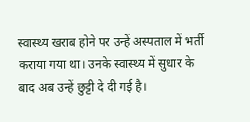स्वास्थ्य खराब होने पर उन्हें अस्पताल में भर्ती कराया गया था। उनके स्वास्थ्य में सुधार के बाद अब उन्हें छुट्टी दे दी गई है।